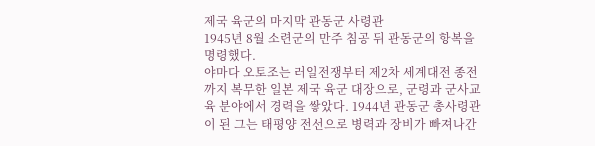제국 육군의 마지막 관동군 사령관
1945년 8월 소련군의 만주 침공 뒤 관동군의 항복을 명령했다.
야마다 오토조는 러일전쟁부터 제2차 세계대전 종전까지 복무한 일본 제국 육군 대장으로, 군령과 군사교육 분야에서 경력을 쌓았다. 1944년 관동군 총사령관이 된 그는 태평양 전선으로 병력과 장비가 빠져나간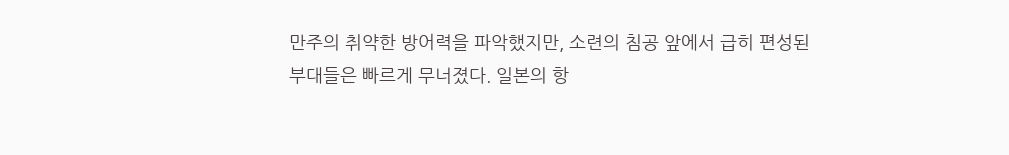만주의 취약한 방어력을 파악했지만, 소련의 침공 앞에서 급히 편성된 부대들은 빠르게 무너졌다. 일본의 항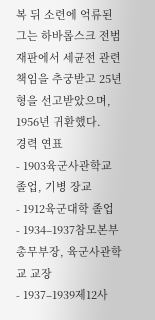복 뒤 소련에 억류된 그는 하바롭스크 전범재판에서 세균전 관련 책임을 추궁받고 25년형을 선고받았으며, 1956년 귀환했다.
경력 연표
- 1903육군사관학교 졸업, 기병 장교
- 1912육군대학 졸업
- 1934–1937참모본부 총무부장, 육군사관학교 교장
- 1937–1939제12사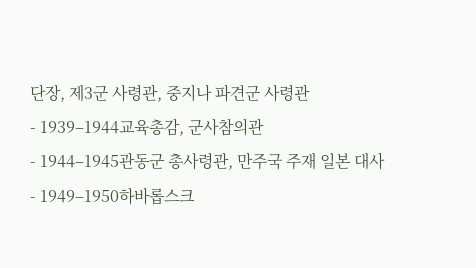단장, 제3군 사령관, 중지나 파견군 사령관
- 1939–1944교육총감, 군사참의관
- 1944–1945관동군 총사령관, 만주국 주재 일본 대사
- 1949–1950하바롭스크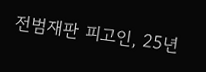전범재판 피고인, 25년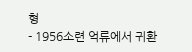형
- 1956소련 억류에서 귀환